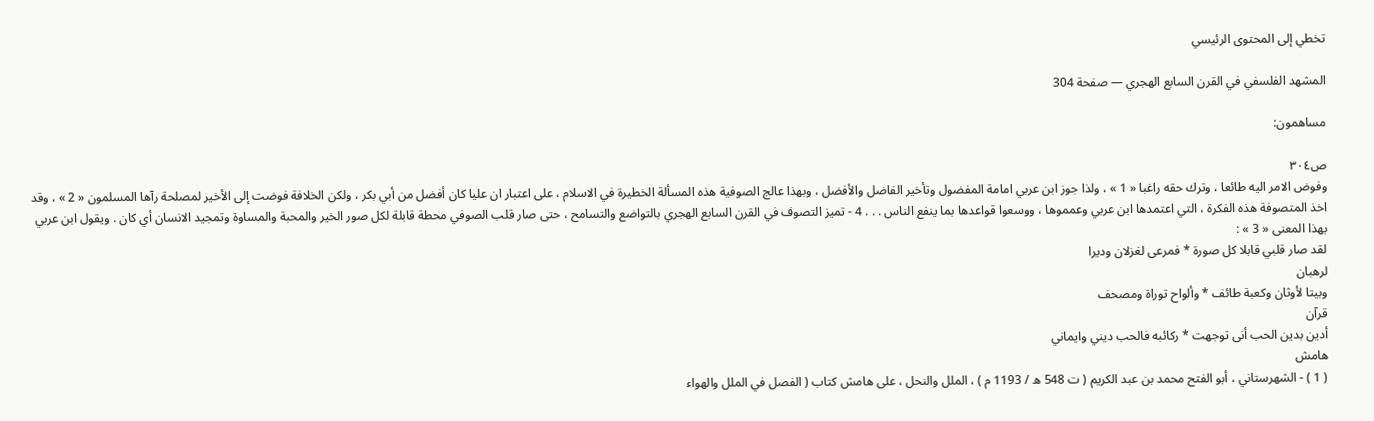تخطي إلى المحتوى الرئيسي

المشهد الفلسفي في القرن السابع الهجري — صفحة 304

مساهمون:

ص٣٠٤
وفوض الامر اليه طائعا ، وترك حقه راغبا « 1 » ، ولذا جوز ابن عربي امامة المفضول وتأخير الفاضل والأفضل ، وبهذا عالج الصوفية هذه المسألة الخطيرة في الاسلام ، على اعتبار ان عليا كان أفضل من أبي بكر ، ولكن الخلافة فوضت إلى الأخير لمصلحة رآها المسلمون « 2 » ، وقد اخذ المتصوفة هذه الفكرة ، التي اعتمدها ابن عربي وعمموها ، ووسعوا قواعدها بما ينفع الناس . . . 4 - تميز التصوف في القرن السابع الهجري بالتواضع والتسامح ، حتى صار قلب الصوفي محطة قابلة لكل صور الخير والمحبة والمساوة وتمجيد الانسان أي كان . ويقول ابن عربي بهذا المعنى « 3 » :
لقد صار قلبي قابلا كل صورة * فمرعى لغزلان وديرا
لرهبان
وبيتا لأوثان وكعبة طائف * وألواح توراة ومصحف
قرآن
أدين بدين الحب أنى توجهت * ركائبه فالحب ديني وايماني
هامش
( 1 ) - الشهرستاني ، أبو الفتح محمد بن عبد الكريم ( ت 548 ه / 1193 م ) ، الملل والنحل ، على هامش كتاب ( الفصل في الملل والهواء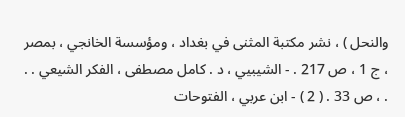والنحل ) ، نشر مكتبة المثنى في بغداد ، ومؤسسة الخانجي ، بمصر ، ج 1 ، ص 217 . - الشيبيي ، د . كامل مصطفى ، الفكر الشيعي . . . ، ص 33 . ( 2 ) - ابن عربي ، الفتوحات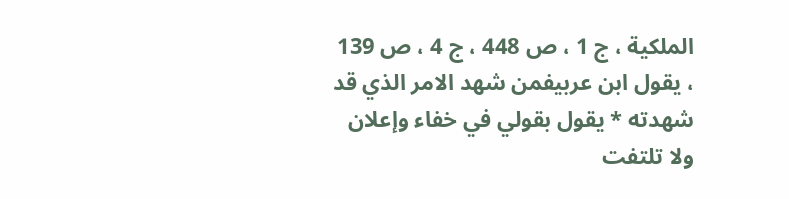الملكية ، ج 1 ، ص 448 ، ج 4 ، ص 139 ، يقول ابن عربيفمن شهد الامر الذي قد شهدته * يقول بقولي في خفاء وإعلان ولا تلتفت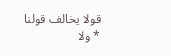قولا يخالف قولنا * ولا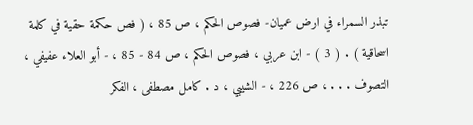تبذر السمراء في ارض عميان- فصوص الحكم ، ص 85 ، ( فص حكمة حقية في كلمة اسحاقية ) . ( 3 ) - ابن عربي ، فصوص الحكم ، ص 84 - 85 ، - أبو العلاء عفيفي ، التصوف . . . ، ص 226 ، - الشيبي ، د . كامل مصطفى ، الفكر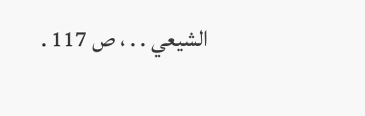الشيعي . . ، ص 117 .